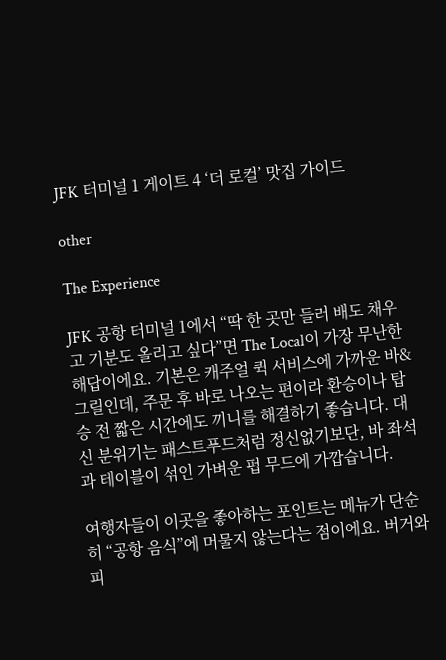JFK 터미널 1 게이트 4 ‘더 로컬’ 맛집 가이드

other

The Experience

JFK 공항 터미널 1에서 “딱 한 곳만 들러 배도 채우고 기분도 올리고 싶다”면 The Local이 가장 무난한 해답이에요. 기본은 캐주얼 퀵 서비스에 가까운 바&그릴인데, 주문 후 바로 나오는 편이라 환승이나 탑승 전 짧은 시간에도 끼니를 해결하기 좋습니다. 대신 분위기는 패스트푸드처럼 정신없기보단, 바 좌석과 테이블이 섞인 가벼운 펍 무드에 가깝습니다.

여행자들이 이곳을 좋아하는 포인트는 메뉴가 단순히 “공항 음식”에 머물지 않는다는 점이에요. 버거와 피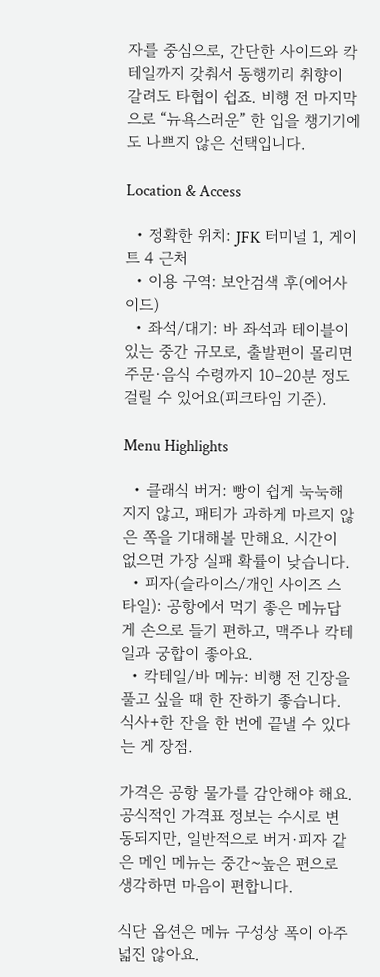자를 중심으로, 간단한 사이드와 칵테일까지 갖춰서 동행끼리 취향이 갈려도 타협이 쉽죠. 비행 전 마지막으로 “뉴욕스러운” 한 입을 챙기기에도 나쁘지 않은 선택입니다.

Location & Access

  • 정확한 위치: JFK 터미널 1, 게이트 4 근처
  • 이용 구역: 보안검색 후(에어사이드)
  • 좌석/대기: 바 좌석과 테이블이 있는 중간 규모로, 출발편이 몰리면 주문·음식 수령까지 10–20분 정도 걸릴 수 있어요(피크타임 기준).

Menu Highlights

  • 클래식 버거: 빵이 쉽게 눅눅해지지 않고, 패티가 과하게 마르지 않은 쪽을 기대해볼 만해요. 시간이 없으면 가장 실패 확률이 낮습니다.
  • 피자(슬라이스/개인 사이즈 스타일): 공항에서 먹기 좋은 메뉴답게 손으로 들기 편하고, 맥주나 칵테일과 궁합이 좋아요.
  • 칵테일/바 메뉴: 비행 전 긴장을 풀고 싶을 때 한 잔하기 좋습니다. 식사+한 잔을 한 번에 끝낼 수 있다는 게 장점.

가격은 공항 물가를 감안해야 해요. 공식적인 가격표 정보는 수시로 변동되지만, 일반적으로 버거·피자 같은 메인 메뉴는 중간~높은 편으로 생각하면 마음이 편합니다.

식단 옵션은 메뉴 구성상 폭이 아주 넓진 않아요.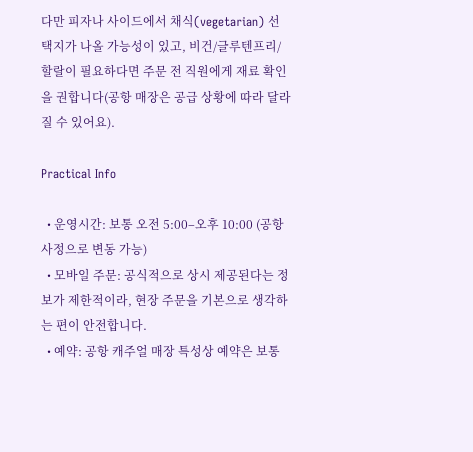다만 피자나 사이드에서 채식(vegetarian) 선택지가 나올 가능성이 있고, 비건/글루텐프리/할랄이 필요하다면 주문 전 직원에게 재료 확인을 권합니다(공항 매장은 공급 상황에 따라 달라질 수 있어요).

Practical Info

  • 운영시간: 보통 오전 5:00–오후 10:00 (공항 사정으로 변동 가능)
  • 모바일 주문: 공식적으로 상시 제공된다는 정보가 제한적이라, 현장 주문을 기본으로 생각하는 편이 안전합니다.
  • 예약: 공항 캐주얼 매장 특성상 예약은 보통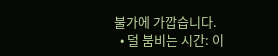불가에 가깝습니다.
  • 덜 붐비는 시간: 이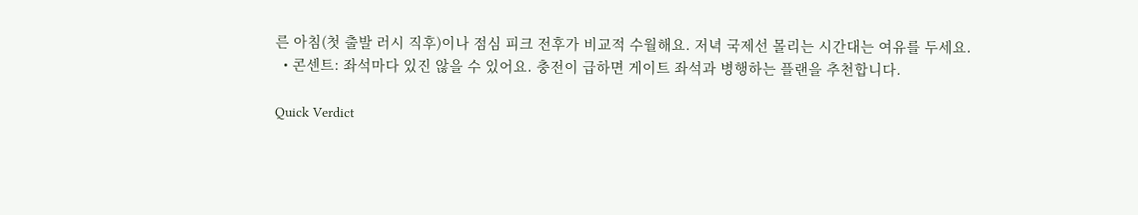른 아침(첫 출발 러시 직후)이나 점심 피크 전후가 비교적 수월해요. 저녁 국제선 몰리는 시간대는 여유를 두세요.
  • 콘센트: 좌석마다 있진 않을 수 있어요. 충전이 급하면 게이트 좌석과 병행하는 플랜을 추천합니다.

Quick Verdict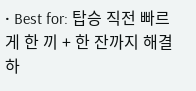• Best for: 탑승 직전 빠르게 한 끼 + 한 잔까지 해결하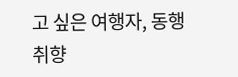고 싶은 여행자, 동행 취향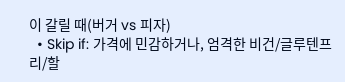이 갈릴 때(버거 vs 피자)
  • Skip if: 가격에 민감하거나, 엄격한 비건/글루텐프리/할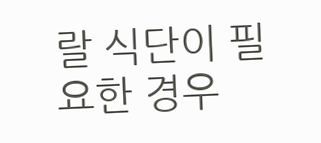랄 식단이 필요한 경우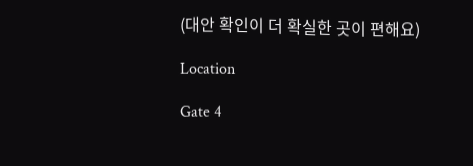(대안 확인이 더 확실한 곳이 편해요)

Location

Gate 4